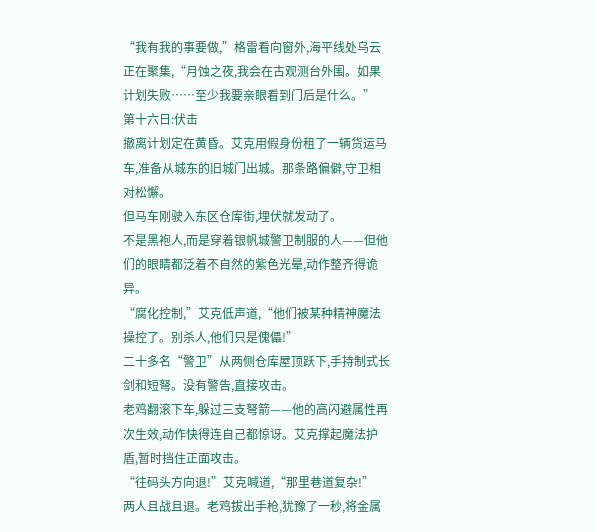“我有我的事要做,”格雷看向窗外,海平线处乌云正在聚集,“月蚀之夜,我会在古观测台外围。如果计划失败……至少我要亲眼看到门后是什么。”
第十六日:伏击
撤离计划定在黄昏。艾克用假身份租了一辆货运马车,准备从城东的旧城门出城。那条路偏僻,守卫相对松懈。
但马车刚驶入东区仓库街,埋伏就发动了。
不是黑袍人,而是穿着银帆城警卫制服的人——但他们的眼睛都泛着不自然的紫色光晕,动作整齐得诡异。
“腐化控制,”艾克低声道,“他们被某种精神魔法操控了。别杀人,他们只是傀儡!”
二十多名“警卫”从两侧仓库屋顶跃下,手持制式长剑和短弩。没有警告,直接攻击。
老鸡翻滚下车,躲过三支弩箭——他的高闪避属性再次生效,动作快得连自己都惊讶。艾克撑起魔法护盾,暂时挡住正面攻击。
“往码头方向退!”艾克喊道,“那里巷道复杂!”
两人且战且退。老鸡拔出手枪,犹豫了一秒,将金属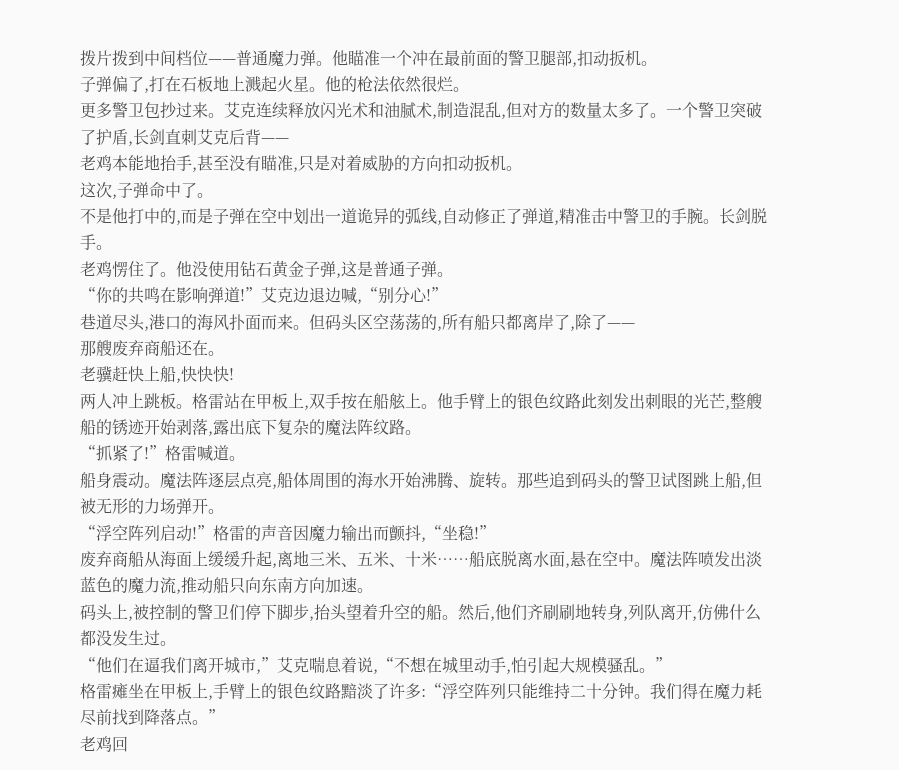拨片拨到中间档位——普通魔力弹。他瞄准一个冲在最前面的警卫腿部,扣动扳机。
子弹偏了,打在石板地上溅起火星。他的枪法依然很烂。
更多警卫包抄过来。艾克连续释放闪光术和油腻术,制造混乱,但对方的数量太多了。一个警卫突破了护盾,长剑直刺艾克后背——
老鸡本能地抬手,甚至没有瞄准,只是对着威胁的方向扣动扳机。
这次,子弹命中了。
不是他打中的,而是子弹在空中划出一道诡异的弧线,自动修正了弹道,精准击中警卫的手腕。长剑脱手。
老鸡愣住了。他没使用钻石黄金子弹,这是普通子弹。
“你的共鸣在影响弹道!”艾克边退边喊,“别分心!”
巷道尽头,港口的海风扑面而来。但码头区空荡荡的,所有船只都离岸了,除了——
那艘废弃商船还在。
老骥赶快上船,快快快!
两人冲上跳板。格雷站在甲板上,双手按在船舷上。他手臂上的银色纹路此刻发出刺眼的光芒,整艘船的锈迹开始剥落,露出底下复杂的魔法阵纹路。
“抓紧了!”格雷喊道。
船身震动。魔法阵逐层点亮,船体周围的海水开始沸腾、旋转。那些追到码头的警卫试图跳上船,但被无形的力场弹开。
“浮空阵列启动!”格雷的声音因魔力输出而颤抖,“坐稳!”
废弃商船从海面上缓缓升起,离地三米、五米、十米……船底脱离水面,悬在空中。魔法阵喷发出淡蓝色的魔力流,推动船只向东南方向加速。
码头上,被控制的警卫们停下脚步,抬头望着升空的船。然后,他们齐刷刷地转身,列队离开,仿佛什么都没发生过。
“他们在逼我们离开城市,”艾克喘息着说,“不想在城里动手,怕引起大规模骚乱。”
格雷瘫坐在甲板上,手臂上的银色纹路黯淡了许多:“浮空阵列只能维持二十分钟。我们得在魔力耗尽前找到降落点。”
老鸡回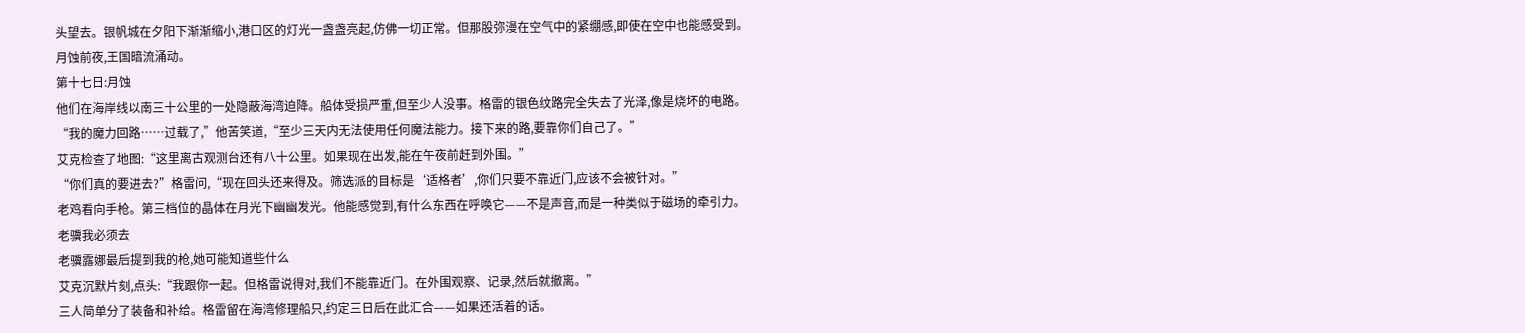头望去。银帆城在夕阳下渐渐缩小,港口区的灯光一盏盏亮起,仿佛一切正常。但那股弥漫在空气中的紧绷感,即使在空中也能感受到。
月蚀前夜,王国暗流涌动。
第十七日:月蚀
他们在海岸线以南三十公里的一处隐蔽海湾迫降。船体受损严重,但至少人没事。格雷的银色纹路完全失去了光泽,像是烧坏的电路。
“我的魔力回路……过载了,”他苦笑道,“至少三天内无法使用任何魔法能力。接下来的路,要靠你们自己了。”
艾克检查了地图:“这里离古观测台还有八十公里。如果现在出发,能在午夜前赶到外围。”
“你们真的要进去?”格雷问,“现在回头还来得及。筛选派的目标是‘适格者’,你们只要不靠近门,应该不会被针对。”
老鸡看向手枪。第三档位的晶体在月光下幽幽发光。他能感觉到,有什么东西在呼唤它——不是声音,而是一种类似于磁场的牵引力。
老骥我必须去
老骥露娜最后提到我的枪,她可能知道些什么
艾克沉默片刻,点头:“我跟你一起。但格雷说得对,我们不能靠近门。在外围观察、记录,然后就撤离。”
三人简单分了装备和补给。格雷留在海湾修理船只,约定三日后在此汇合——如果还活着的话。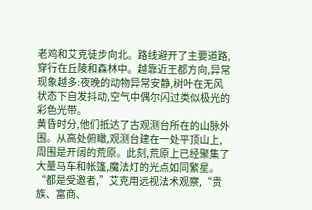老鸡和艾克徒步向北。路线避开了主要道路,穿行在丘陵和森林中。越靠近王都方向,异常现象越多:夜晚的动物异常安静,树叶在无风状态下自发抖动,空气中偶尔闪过类似极光的彩色光带。
黄昏时分,他们抵达了古观测台所在的山脉外围。从高处俯瞰,观测台建在一处平顶山上,周围是开阔的荒原。此刻,荒原上已经聚集了大量马车和帐篷,魔法灯的光点如同繁星。
“都是受邀者,”艾克用远视法术观察,“贵族、富商、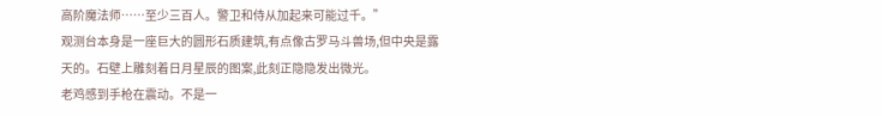高阶魔法师……至少三百人。警卫和侍从加起来可能过千。”
观测台本身是一座巨大的圆形石质建筑,有点像古罗马斗兽场,但中央是露天的。石壁上雕刻着日月星辰的图案,此刻正隐隐发出微光。
老鸡感到手枪在震动。不是一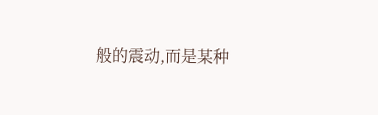般的震动,而是某种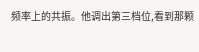频率上的共振。他调出第三档位,看到那颗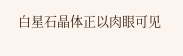白星石晶体正以肉眼可见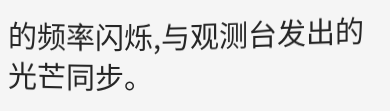的频率闪烁,与观测台发出的光芒同步。